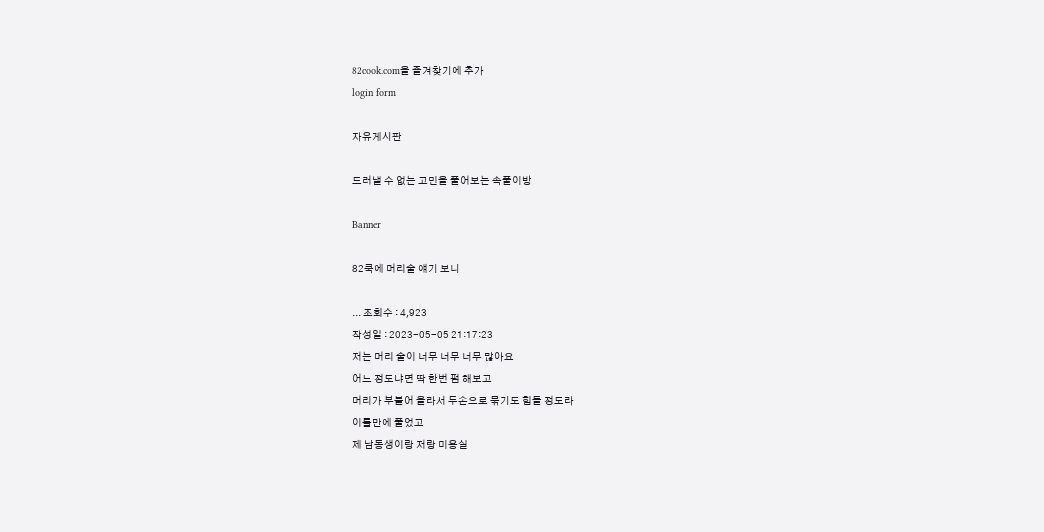82cook.com을 즐겨찾기에 추가
login form

자유게시판

드러낼 수 없는 고민을 풀어보는 속풀이방

Banner

82쿡에 머리숱 얘기 보니

... 조회수 : 4,923
작성일 : 2023-05-05 21:17:23
저는 머리 숱이 너무 너무 너무 많아요
어느 정도냐면 딱 한번 펌 해보고
머리가 부불어 올라서 두손으로 묶기도 힘들 정도라
이틀만에 풀었고
제 남동생이랑 저랑 미용실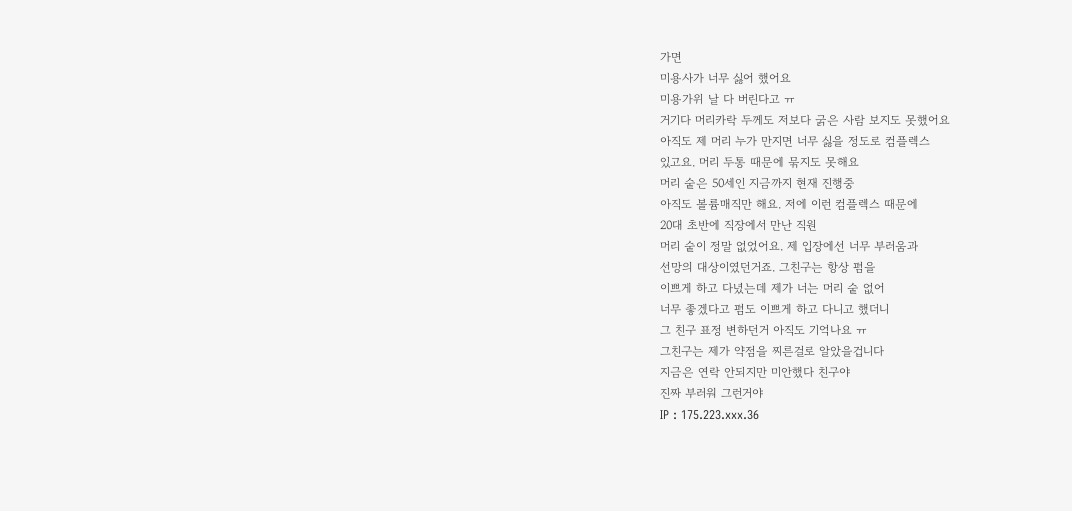가면
미용사가 너무 싫어 했어요
미용가위 날 다 버린다고 ㅠ
거기다 머리카락 두께도 저보다 굵은 사람 보지도 못했어요
아직도 제 머리 누가 만지면 너무 싫을 정도로 컴플렉스
있고요. 머리 두통 때문에 묶지도 못해요
머리 숱은 50세인 지금까지 현재 진행중
아직도 볼륨매직만 해요. 저에 이런 컴플렉스 때문에
20대 초반에 직장에서 만난 직원
머리 숱이 정말 없었어요. 제 입장에선 너무 부러움과
선망의 대상이였던거죠. 그친구는 항상 펌을
이쁘게 하고 다녔는데 제가 너는 머리 숱 없어
너무 좋겠다고 펌도 이쁘게 하고 다니고 했더니
그 친구 표정 변하던거 아직도 기억나요 ㅠ
그친구는 제가 약점을 찌른걸로 알았을겁니다
지금은 연락 안되지만 미안했다 친구야
진짜 부러워 그런거야
IP : 175.223.xxx.36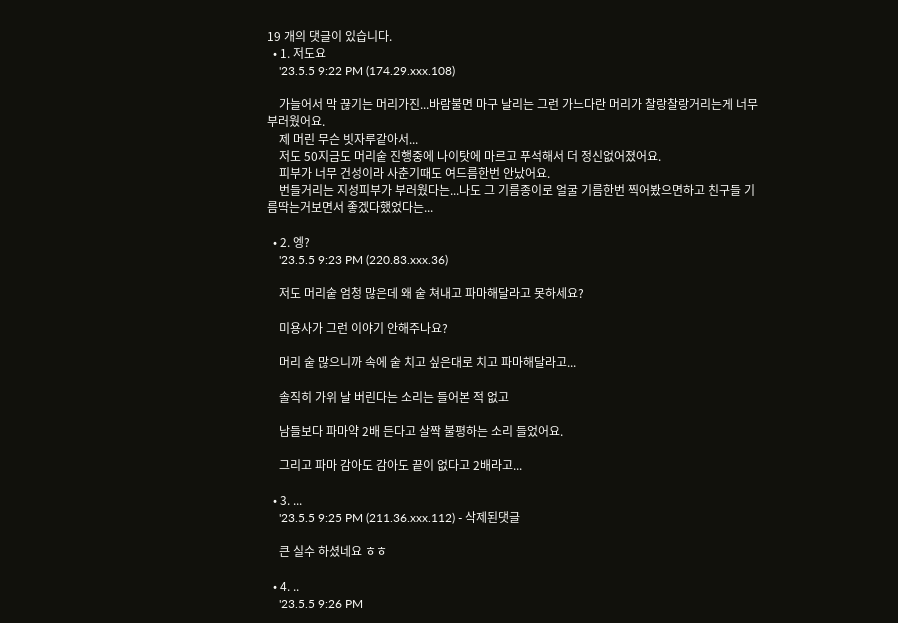19 개의 댓글이 있습니다.
  • 1. 저도요
    '23.5.5 9:22 PM (174.29.xxx.108)

    가늘어서 막 끊기는 머리가진...바람불면 마구 날리는 그런 가느다란 머리가 찰랑찰랑거리는게 너무 부러웠어요.
    제 머린 무슨 빗자루같아서...
    저도 50지금도 머리숱 진행중에 나이탓에 마르고 푸석해서 더 정신없어졌어요.
    피부가 너무 건성이라 사춘기때도 여드름한번 안났어요.
    번들거리는 지성피부가 부러웠다는...나도 그 기름종이로 얼굴 기름한번 찍어봤으면하고 친구들 기름딱는거보면서 좋겠다했었다는...

  • 2. 엥?
    '23.5.5 9:23 PM (220.83.xxx.36)

    저도 머리숱 엄청 많은데 왜 숱 쳐내고 파마해달라고 못하세요?

    미용사가 그런 이야기 안해주나요?

    머리 숱 많으니까 속에 숱 치고 싶은대로 치고 파마해달라고...

    솔직히 가위 날 버린다는 소리는 들어본 적 없고

    남들보다 파마약 2배 든다고 살짝 불평하는 소리 들었어요.

    그리고 파마 감아도 감아도 끝이 없다고 2배라고...

  • 3. ...
    '23.5.5 9:25 PM (211.36.xxx.112) - 삭제된댓글

    큰 실수 하셨네요 ㅎㅎ

  • 4. ..
    '23.5.5 9:26 PM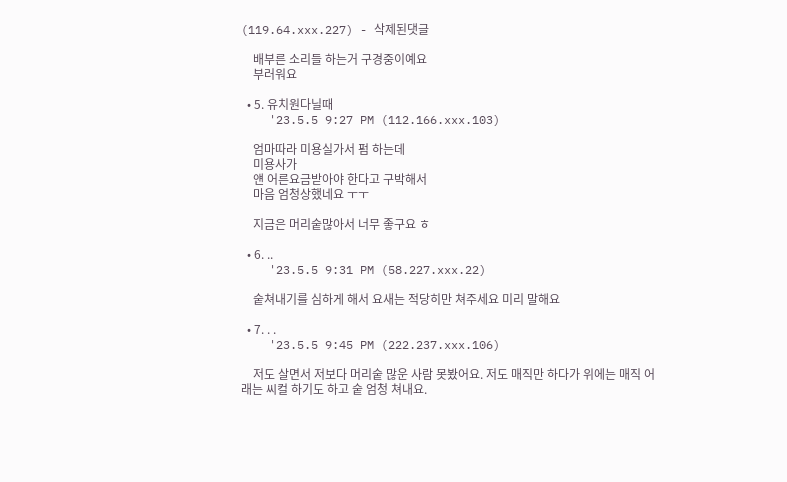(119.64.xxx.227) - 삭제된댓글

    배부른 소리들 하는거 구경중이예요
    부러워요

  • 5. 유치원다닐때
    '23.5.5 9:27 PM (112.166.xxx.103)

    엄마따라 미용실가서 펌 하는데
    미용사가
    얜 어른요금받아야 한다고 구박해서
    마음 엄청상했네요 ㅜㅜ

    지금은 머리숱많아서 너무 좋구요 ㅎ

  • 6. ..
    '23.5.5 9:31 PM (58.227.xxx.22)

    숱쳐내기를 심하게 해서 요새는 적당히만 쳐주세요 미리 말해요

  • 7. . .
    '23.5.5 9:45 PM (222.237.xxx.106)

    저도 살면서 저보다 머리숱 많운 사람 못봤어요. 저도 매직만 하다가 위에는 매직 어래는 씨컬 하기도 하고 숱 엄청 쳐내요.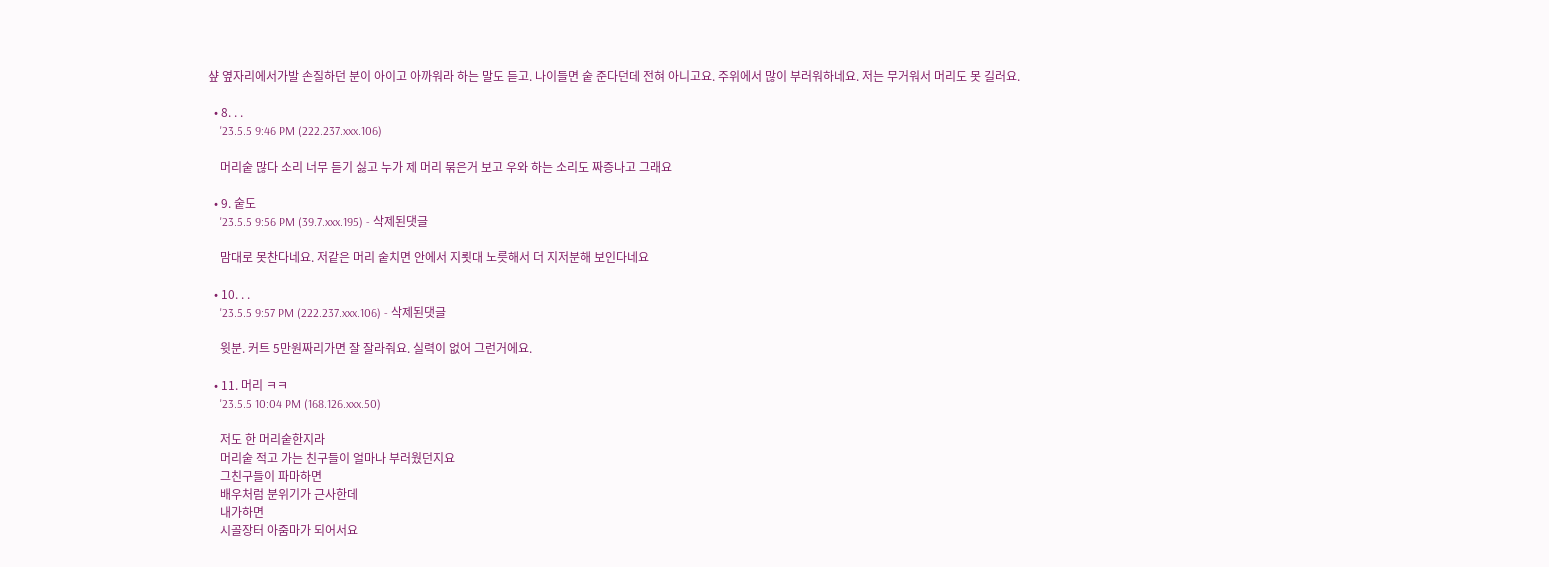샾 옆자리에서가발 손질하던 분이 아이고 아까워라 하는 말도 듣고. 나이들면 숱 준다던데 전혀 아니고요. 주위에서 많이 부러워하네요. 저는 무거워서 머리도 못 길러요.

  • 8. . .
    '23.5.5 9:46 PM (222.237.xxx.106)

    머리숱 많다 소리 너무 듣기 싫고 누가 제 머리 묶은거 보고 우와 하는 소리도 짜증나고 그래요

  • 9. 숱도
    '23.5.5 9:56 PM (39.7.xxx.195) - 삭제된댓글

    맘대로 못찬다네요. 저같은 머리 숱치면 안에서 지룃대 노릇해서 더 지저분해 보인다네요

  • 10. . .
    '23.5.5 9:57 PM (222.237.xxx.106) - 삭제된댓글

    윗분. 커트 5만원짜리가면 잘 잘라줘요. 실력이 없어 그런거에요.

  • 11. 머리 ㅋㅋ
    '23.5.5 10:04 PM (168.126.xxx.50)

    저도 한 머리숱한지라
    머리숱 적고 가는 친구들이 얼마나 부러웠던지요
    그친구들이 파마하면
    배우처럼 분위기가 근사한데
    내가하면
    시골장터 아줌마가 되어서요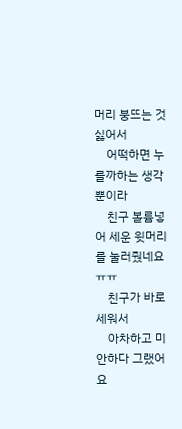머리 붕뜨는 것 싫어서
    어떡하면 누를까하는 생각 뿐이라
    친구 볼륨넣어 세운 윗머리를 눌러줬네요 ㅠㅠ
    친구가 바로 세워서
    아차하고 미안하다 그랬어요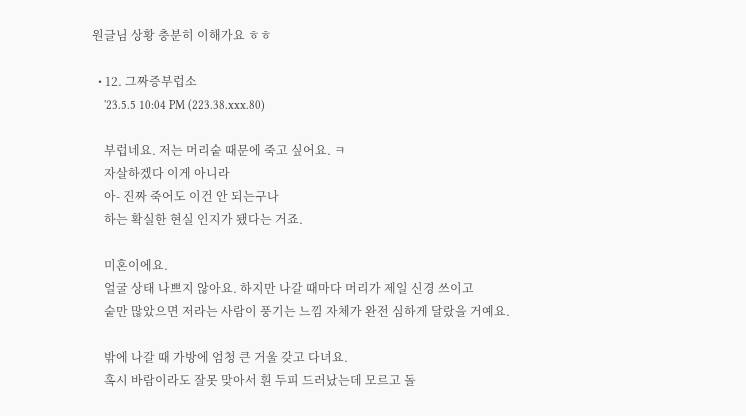원글님 상황 충분히 이해가요 ㅎㅎ

  • 12. 그짜증부럽소
    '23.5.5 10:04 PM (223.38.xxx.80)

    부럽네요. 저는 머리숱 때문에 죽고 싶어요. ㅋ
    자살하겠다 이게 아니라
    아- 진짜 죽어도 이건 안 되는구나
    하는 확실한 현실 인지가 됐다는 거죠.

    미혼이에요.
    얼굴 상태 나쁘지 않아요. 하지만 나갈 때마다 머리가 제일 신경 쓰이고
    숱만 많았으면 저라는 사람이 풍기는 느낌 자체가 완전 심하게 달랐을 거예요.

    밖에 나갈 때 가방에 엄청 큰 거울 갖고 다녀요.
    혹시 바람이라도 잘못 맞아서 흰 두피 드러났는데 모르고 돌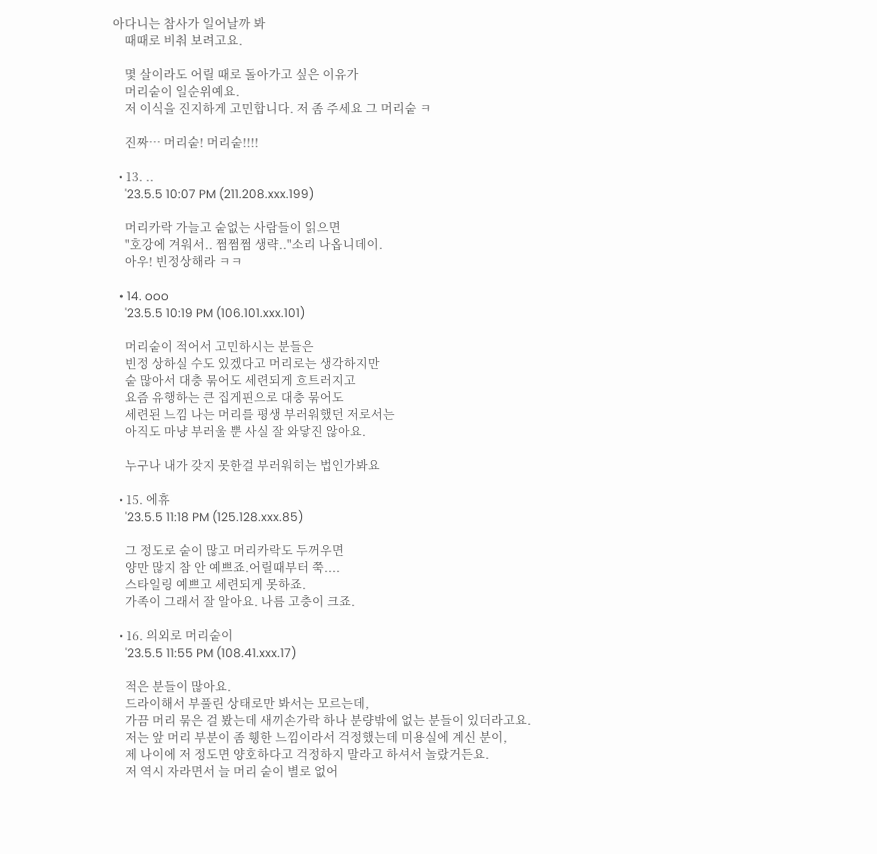아다니는 참사가 일어날까 봐
    때때로 비춰 보려고요.

    몇 살이라도 어릴 때로 돌아가고 싶은 이유가
    머리숱이 일순위예요.
    저 이식을 진지하게 고민합니다. 저 좀 주세요 그 머리숱 ㅋ

    진짜… 머리숱! 머리숱!!!!

  • 13. ..
    '23.5.5 10:07 PM (211.208.xxx.199)

    머리카락 가늘고 숱없는 사람들이 읽으면
    "호강에 겨워서.. 쩜쩜쩜 생략.."소리 나옵니데이.
    아우! 빈정상해라 ㅋㅋ

  • 14. ooo
    '23.5.5 10:19 PM (106.101.xxx.101)

    머리숱이 적어서 고민하시는 분들은
    빈정 상하실 수도 있겠다고 머리로는 생각하지만
    숱 많아서 대충 묶어도 세련되게 흐트러지고
    요즘 유행하는 큰 집게핀으로 대충 묶어도
    세련된 느낌 나는 머리를 평생 부러워했던 저로서는
    아직도 마냥 부러울 뿐 사실 잘 와닿진 않아요.

    누구나 내가 갖지 못한걸 부러워히는 법인가봐요

  • 15. 에휴
    '23.5.5 11:18 PM (125.128.xxx.85)

    그 정도로 숱이 많고 머리카락도 두꺼우면
    양만 많지 참 안 예쁘죠.어릴때부터 쭉....
    스타일링 예쁘고 세련되게 못하죠.
    가족이 그래서 잘 알아요. 나름 고충이 크죠.

  • 16. 의외로 머리숱이
    '23.5.5 11:55 PM (108.41.xxx.17)

    적은 분들이 많아요.
    드라이해서 부풀린 상태로만 봐서는 모르는데,
    가끔 머리 묶은 걸 봤는데 새끼손가락 하나 분량밖에 없는 분들이 있더라고요.
    저는 앞 머리 부분이 좀 휑한 느낌이라서 걱정했는데 미용실에 계신 분이,
    제 나이에 저 정도면 양호하다고 걱정하지 말라고 하셔서 놀랐거든요.
    저 역시 자라면서 늘 머리 숱이 별로 없어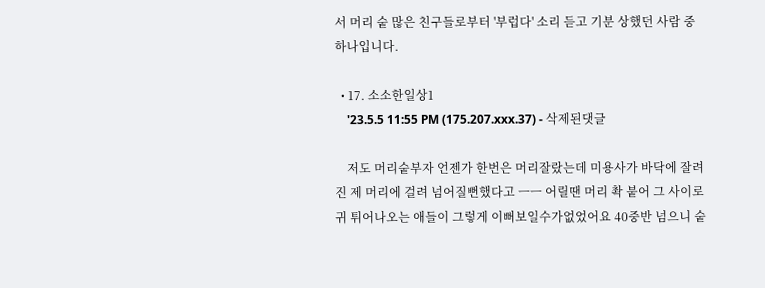서 머리 숱 많은 친구들로부터 '부럽다' 소리 듣고 기분 상했던 사람 중 하나입니다.

  • 17. 소소한일상1
    '23.5.5 11:55 PM (175.207.xxx.37) - 삭제된댓글

    저도 머리숱부자 언젠가 한번은 머리잘랐는데 미용사가 바닥에 잘려진 제 머리에 걸려 넘어질뻔했다고 ㅡㅡ 어릴땐 머리 촥 붙어 그 사이로 귀 튀어나오는 애들이 그렇게 이뻐보일수가없었어요 40중반 넘으니 숱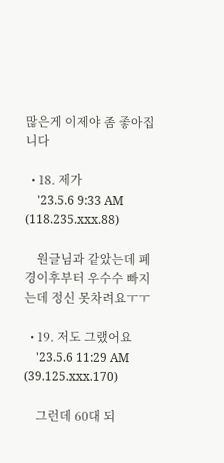많은게 이제야 좀 좋아집니다

  • 18. 제가
    '23.5.6 9:33 AM (118.235.xxx.88)

    원글님과 같았는데 폐경이후부터 우수수 빠지는데 정신 못차려요ㅜㅜ

  • 19. 저도 그랬어요
    '23.5.6 11:29 AM (39.125.xxx.170)

    그런데 60대 되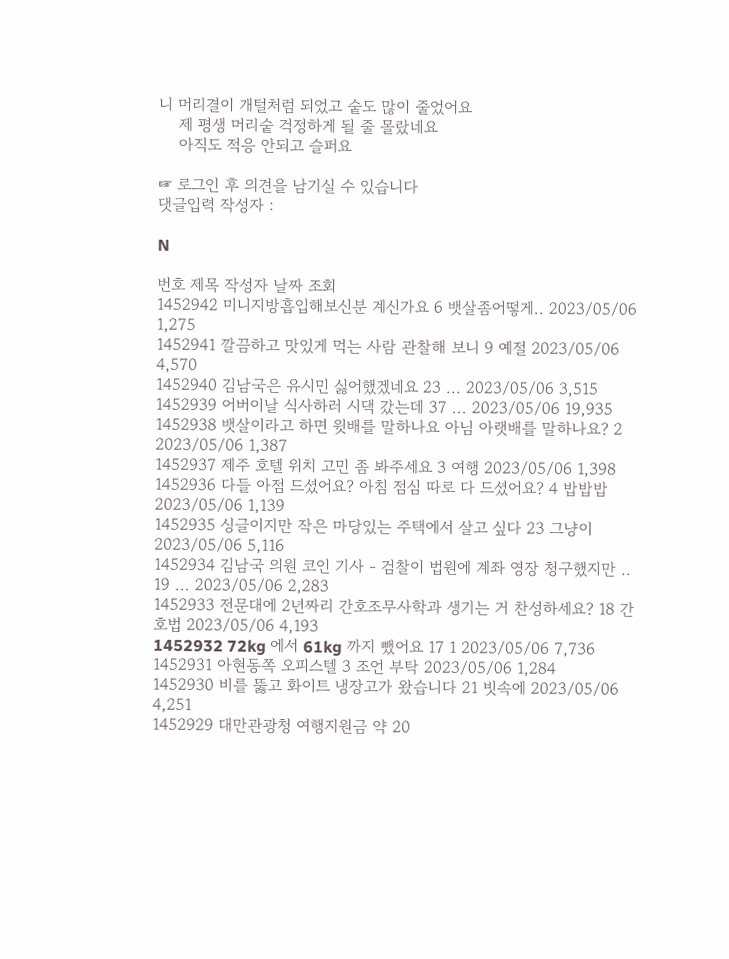니 머리결이 개털처럼 되었고 숱도 많이 줄었어요
    제 평생 머리숱 걱정하게 될 줄 몰랐네요
    아직도 적응 안되고 슬퍼요

☞ 로그인 후 의견을 남기실 수 있습니다
댓글입력 작성자 :

N

번호 제목 작성자 날짜 조회
1452942 미니지방흡입해보신분 계신가요 6 뱃살좀어떻게.. 2023/05/06 1,275
1452941 깔끔하고 맛있게 먹는 사람 관찰해 보니 9 예절 2023/05/06 4,570
1452940 김남국은 유시민 싫어했겠네요 23 ... 2023/05/06 3,515
1452939 어버이날 식사하러 시댁 갔는데 37 ... 2023/05/06 19,935
1452938 뱃살이라고 하면 윗배를 말하나요 아님 아랫배를 말하나요? 2 2023/05/06 1,387
1452937 제주 호텔 위치 고민 좀 봐주세요 3 여행 2023/05/06 1,398
1452936 다들 아점 드셨어요? 아침 점심 따로 다 드셨어요? 4 밥밥밥 2023/05/06 1,139
1452935 싱글이지만 작은 마당있는 주택에서 살고 싶다 23 그냥이 2023/05/06 5,116
1452934 김남국 의원 코인 기사 - 검찰이 법원에 계좌 영장 청구했지만 .. 19 ... 2023/05/06 2,283
1452933 전문대에 2년짜리 간호조무사학과 생기는 거 찬성하세요? 18 간호법 2023/05/06 4,193
1452932 72kg 에서 61kg 까지 뺐어요 17 1 2023/05/06 7,736
1452931 아현동쪽 오피스텔 3 조언 부탁 2023/05/06 1,284
1452930 비를 뚫고 화이트 냉장고가 왔습니다 21 빗속에 2023/05/06 4,251
1452929 대만관광청 여행지원금 약 20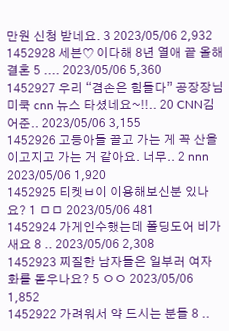만원 신청 받네요. 3 2023/05/06 2,932
1452928 세븐♡ 이다해 8년 열애 끝 올해 결혼 5 .... 2023/05/06 5,360
1452927 우리 “겸손은 힘들다” 공장장님 미쿡 cnn 뉴스 타셨네요~!!.. 20 CNN김어준.. 2023/05/06 3,155
1452926 고등아들 끌고 가는 게 꼭 산을 이고지고 가는 거 같아요. 너무.. 2 nnn 2023/05/06 1,920
1452925 티켓ㅂ이 이용해보신분 있나요? 1 ㅁㅁ 2023/05/06 481
1452924 가게인수했는데 폴딩도어 비가 새요 8 .. 2023/05/06 2,308
1452923 찌질한 남자들은 일부러 여자 화를 돋우나요? 5 ㅇㅇ 2023/05/06 1,852
1452922 가려워서 약 드시는 분들 8 ..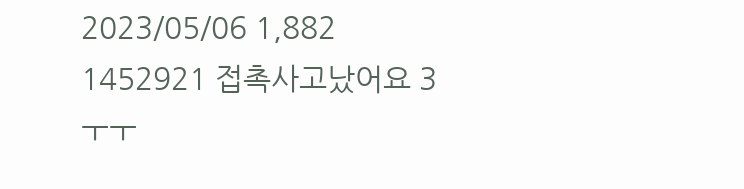2023/05/06 1,882
1452921 접촉사고났어요 3 ㅜㅜ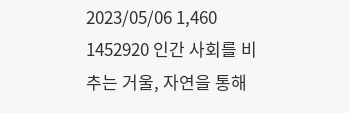2023/05/06 1,460
1452920 인간 사회를 비추는 거울, 자연을 통해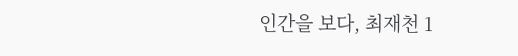인간을 보다, 최재천 1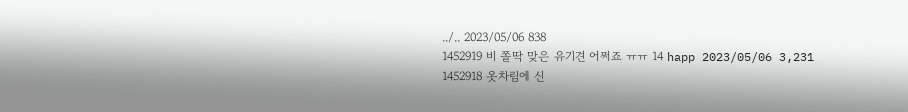../.. 2023/05/06 838
1452919 비 쫄딱 맞은 유기견 어쩌죠 ㅠㅠ 14 happ 2023/05/06 3,231
1452918 옷차림에 신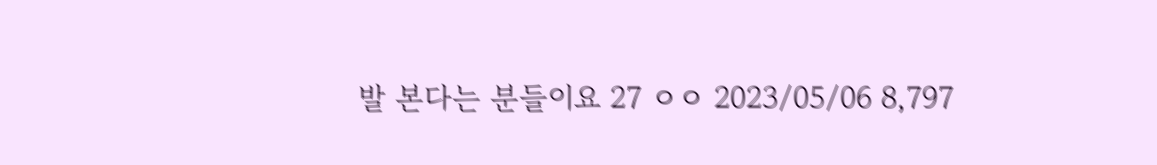발 본다는 분들이요 27 ㅇㅇ 2023/05/06 8,797